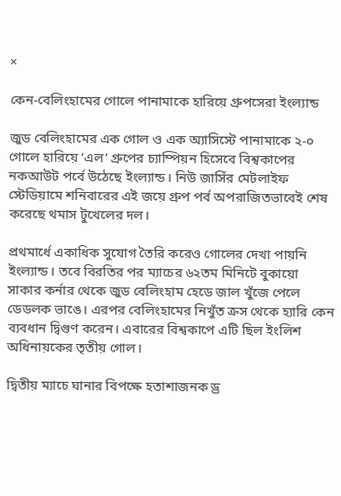×

কেন-বেলিংহামের গোলে পানামাকে হারিয়ে গ্রুপসেরা ইংল্যান্ড

জুড বেলিংহামের এক গোল ও এক অ্যাসিস্টে পানামাকে ২-০ গোলে হারিয়ে ‘এল’ গ্রুপের চ্যাম্পিয়ন হিসেবে বিশ্বকাপের নকআউট পর্বে উঠেছে ইংল্যান্ড। নিউ জার্সির মেটলাইফ স্টেডিয়ামে শনিবারের এই জয়ে গ্রুপ পর্ব অপরাজিতভাবেই শেষ করেছে থমাস টুখেলের দল।

প্রথমার্ধে একাধিক সুযোগ তৈরি করেও গোলের দেখা পায়নি ইংল্যান্ড। তবে বিরতির পর ম্যাচের ৬২তম মিনিটে বুকায়ো সাকার কর্নার থেকে জুড বেলিংহাম হেডে জাল খুঁজে পেলে ডেডলক ভাঙে। এরপর বেলিংহামের নিখুঁত ক্রস থেকে হ্যারি কেন ব্যবধান দ্বিগুণ করেন। এবারের বিশ্বকাপে এটি ছিল ইংলিশ অধিনায়কের তৃতীয় গোল।

দ্বিতীয় ম্যাচে ঘানার বিপক্ষে হতাশাজনক ড্র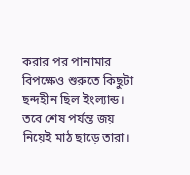করার পর পানামার বিপক্ষেও শুরুতে কিছুটা ছন্দহীন ছিল ইংল্যান্ড। তবে শেষ পর্যন্ত জয় নিয়েই মাঠ ছাড়ে তারা।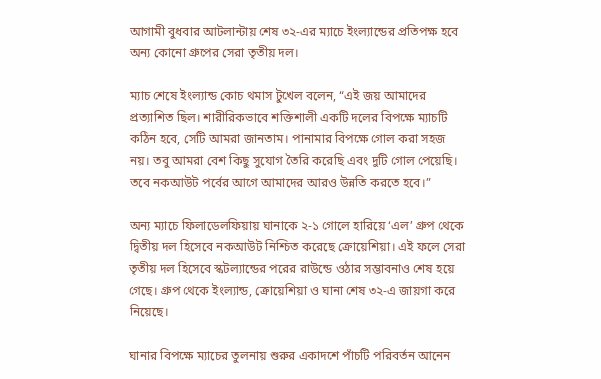আগামী বুধবার আটলান্টায় শেষ ৩২-এর ম্যাচে ইংল্যান্ডের প্রতিপক্ষ হবে অন্য কোনো গ্রুপের সেরা তৃতীয় দল।

ম্যাচ শেষে ইংল্যান্ড কোচ থমাস টুখেল বলেন, “এই জয় আমাদের প্রত্যাশিত ছিল। শারীরিকভাবে শক্তিশালী একটি দলের বিপক্ষে ম্যাচটি কঠিন হবে, সেটি আমরা জানতাম। পানামার বিপক্ষে গোল করা সহজ নয়। তবু আমরা বেশ কিছু সুযোগ তৈরি করেছি এবং দুটি গোল পেয়েছি। তবে নকআউট পর্বের আগে আমাদের আরও উন্নতি করতে হবে।”

অন্য ম্যাচে ফিলাডেলফিয়ায় ঘানাকে ২-১ গোলে হারিয়ে ‘এল’ গ্রুপ থেকে দ্বিতীয় দল হিসেবে নকআউট নিশ্চিত করেছে ক্রোয়েশিয়া। এই ফলে সেরা তৃতীয় দল হিসেবে স্কটল্যান্ডের পরের রাউন্ডে ওঠার সম্ভাবনাও শেষ হয়ে গেছে। গ্রুপ থেকে ইংল্যান্ড, ক্রোয়েশিয়া ও ঘানা শেষ ৩২-এ জায়গা করে নিয়েছে।

ঘানার বিপক্ষে ম্যাচের তুলনায় শুরুর একাদশে পাঁচটি পরিবর্তন আনেন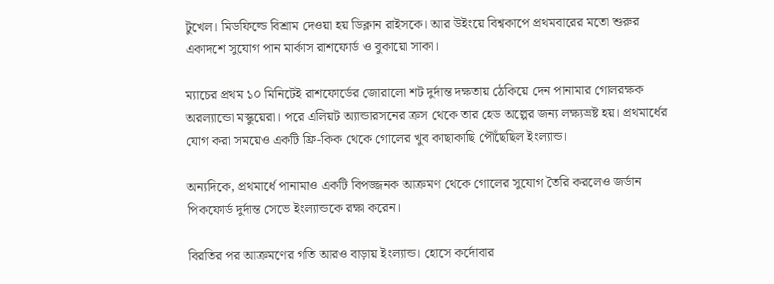টুখেল। মিডফিল্ডে বিশ্রাম দেওয়া হয় ডিক্লান রাইসকে। আর উইংয়ে বিশ্বকাপে প্রথমবারের মতো শুরুর একাদশে সুযোগ পান মার্কাস রাশফোর্ড ও বুকায়ো সাকা।

ম্যাচের প্রথম ১০ মিনিটেই রাশফোর্ডের জোরালো শট দুর্দান্ত দক্ষতায় ঠেকিয়ে দেন পানামার গোলরক্ষক অরল্যান্ডো মস্কুয়েরা। পরে এলিয়ট অ্যান্ডারসনের ক্রস থেকে তার হেড অল্পের জন্য লক্ষ্যভ্রষ্ট হয়। প্রথমার্ধের যোগ করা সময়েও একটি ফ্রি-কিক থেকে গোলের খুব কাছাকাছি পৌঁছেছিল ইংল্যান্ড।

অন্যদিকে, প্রথমার্ধে পানামাও একটি বিপজ্জনক আক্রমণ থেকে গোলের সুযোগ তৈরি করলেও জর্ডান পিকফোর্ড দুর্দান্ত সেভে ইংল্যান্ডকে রক্ষা করেন।

বিরতির পর আক্রমণের গতি আরও বাড়ায় ইংল্যান্ড। হোসে কর্দোবার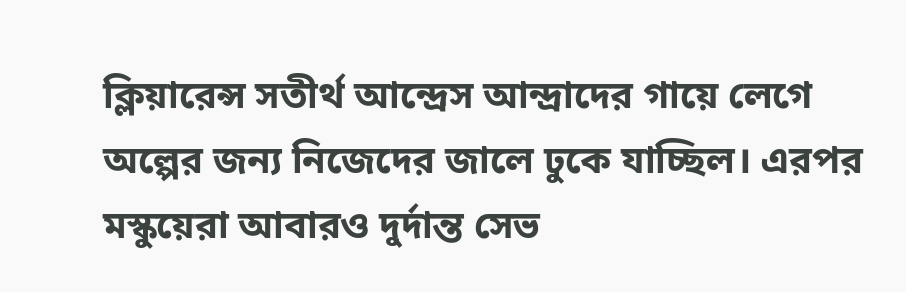ক্লিয়ারেন্স সতীর্থ আন্দ্রেস আন্দ্রাদের গায়ে লেগে অল্পের জন্য নিজেদের জালে ঢুকে যাচ্ছিল। এরপর মস্কুয়েরা আবারও দুর্দান্ত সেভ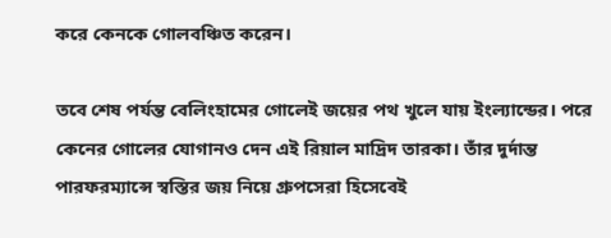করে কেনকে গোলবঞ্চিত করেন।

তবে শেষ পর্যন্ত বেলিংহামের গোলেই জয়ের পথ খুলে যায় ইংল্যান্ডের। পরে কেনের গোলের যোগানও দেন এই রিয়াল মাদ্রিদ তারকা। তাঁর দুর্দান্ত পারফরম্যান্সে স্বস্তির জয় নিয়ে গ্রুপসেরা হিসেবেই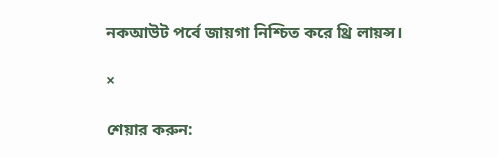নকআউট পর্বে জায়গা নিশ্চিত করে থ্রি লায়ন্স।

×

শেয়ার করুন: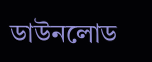ডাউনলোড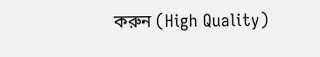করুন (High Quality)